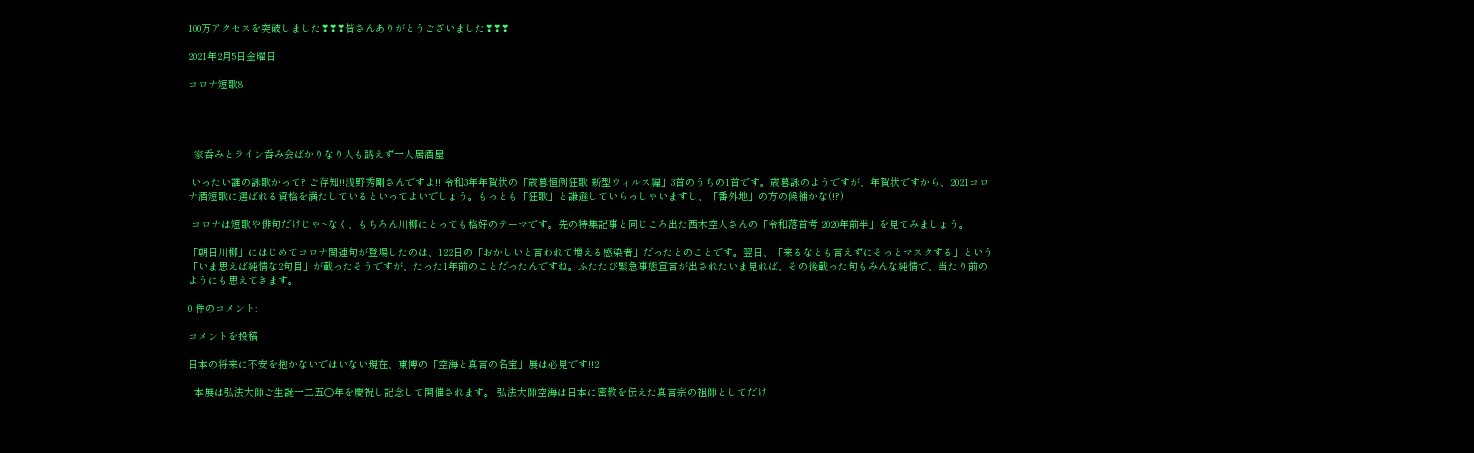100万アクセスを突破しました❣❣❣皆さんありがとうございました❣❣❣

2021年2月5日金曜日

コロナ短歌8




  家呑みとライン呑み会ばかりなり人も誘えず一人居酒屋

 いったい誰の詠歌かって? ご存知!!浅野秀剛さんですよ!! 令和3年年賀状の「歳暮恒例狂歌 新型ウィルス編」3首のうちの1首です。歳暮詠のようですが、年賀状ですから、2021コロナ酒短歌に選ばれる資格を満たしているといってよいでしょう。もっとも「狂歌」と謙遜していらっしゃいますし、「番外地」の方の候補かな(!?)

 コロナは短歌や俳句だけじゃ~なく、もちろん川柳にとっても格好のテーマです。先の特集記事と同じころ出た西木空人さんの「令和落首考 2020年前半」を見てみましょう。

「朝日川柳」にはじめてコロナ関連句が登場したのは、122日の「おかしいと言われて増える感染者」だったとのことです。翌日、「来るなとも言えずにそっとマスクする」という「いま思えば純情な2句目」が載ったそうですが、たった1年前のことだったんですね。ふたたび緊急事態宣言が出されたいま見れば、その後載った句もみんな純情で、当たり前のようにも思えてきます。

0 件のコメント:

コメントを投稿

日本の将来に不安を抱かないではいない現在、東博の「空海と真言の名宝」展は必見です!!2

  本展は弘法大師ご生誕一二五〇年を慶祝し記念して開催されます。 弘法大師空海は日本に密教を伝えた真言宗の祖師としてだけ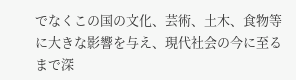でなくこの国の文化、芸術、土木、食物等に大きな影響を与え、現代社会の今に至るまで深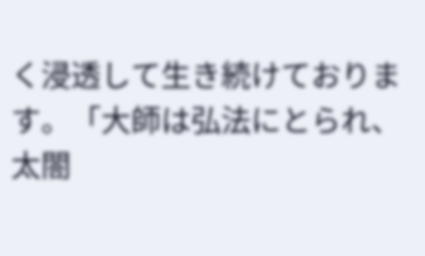く浸透して生き続けております。「大師は弘法にとられ、太閤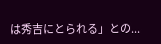は秀吉にとられる」との...